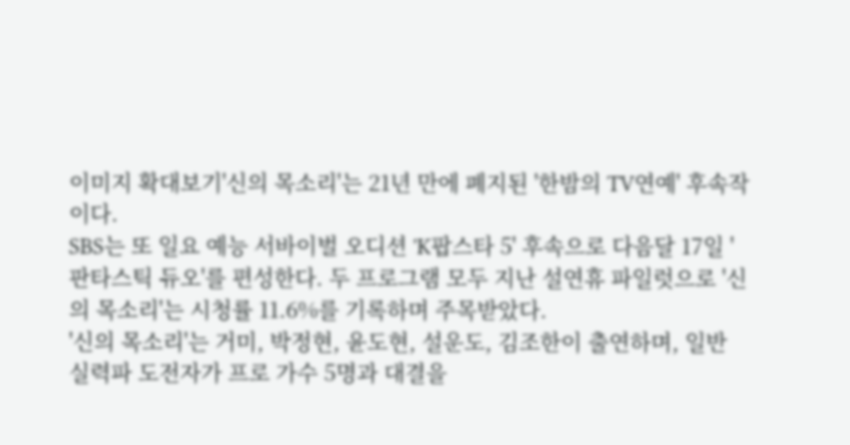이미지 확대보기'신의 목소리'는 21년 만에 폐지된 '한밤의 TV연예' 후속작이다.
SBS는 또 일요 예능 서바이벌 오디션 'K팝스타 5' 후속으로 다음달 17일 '판타스틱 듀오'를 편성한다. 두 프로그램 모두 지난 설연휴 파일럿으로 '신의 목소리'는 시청률 11.6%를 기록하며 주목받았다.
'신의 목소리'는 거미, 박정현, 윤도현, 설운도, 김조한이 출연하며, 일반 실력파 도전자가 프로 가수 5명과 대결을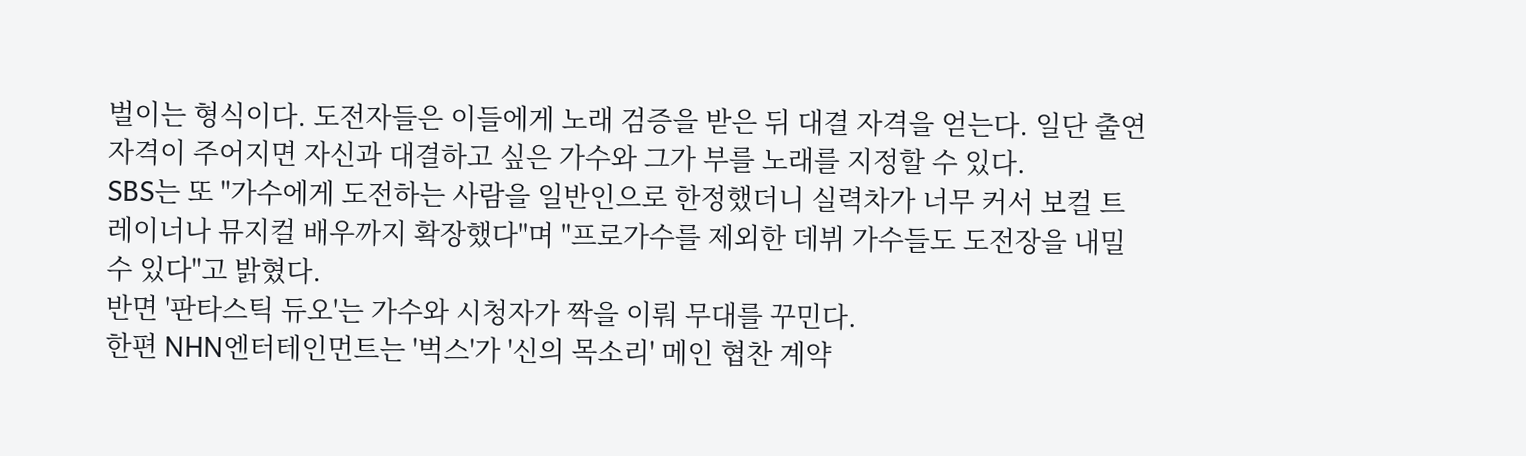벌이는 형식이다. 도전자들은 이들에게 노래 검증을 받은 뒤 대결 자격을 얻는다. 일단 출연 자격이 주어지면 자신과 대결하고 싶은 가수와 그가 부를 노래를 지정할 수 있다.
SBS는 또 "가수에게 도전하는 사람을 일반인으로 한정했더니 실력차가 너무 커서 보컬 트레이너나 뮤지컬 배우까지 확장했다"며 "프로가수를 제외한 데뷔 가수들도 도전장을 내밀 수 있다"고 밝혔다.
반면 '판타스틱 듀오'는 가수와 시청자가 짝을 이뤄 무대를 꾸민다.
한편 NHN엔터테인먼트는 '벅스'가 '신의 목소리' 메인 협찬 계약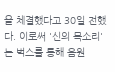을 체결했다고 30일 전했다. 이로써 '신의 목소리'는 벅스를 통해 음원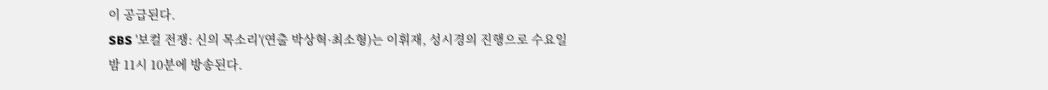이 공급된다.
SBS '보컬 전쟁: 신의 목소리'(연출 박상혁·최소형)는 이휘재, 성시경의 진행으로 수요일 밤 11시 10분에 방송된다.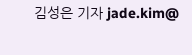김성은 기자 jade.kim@